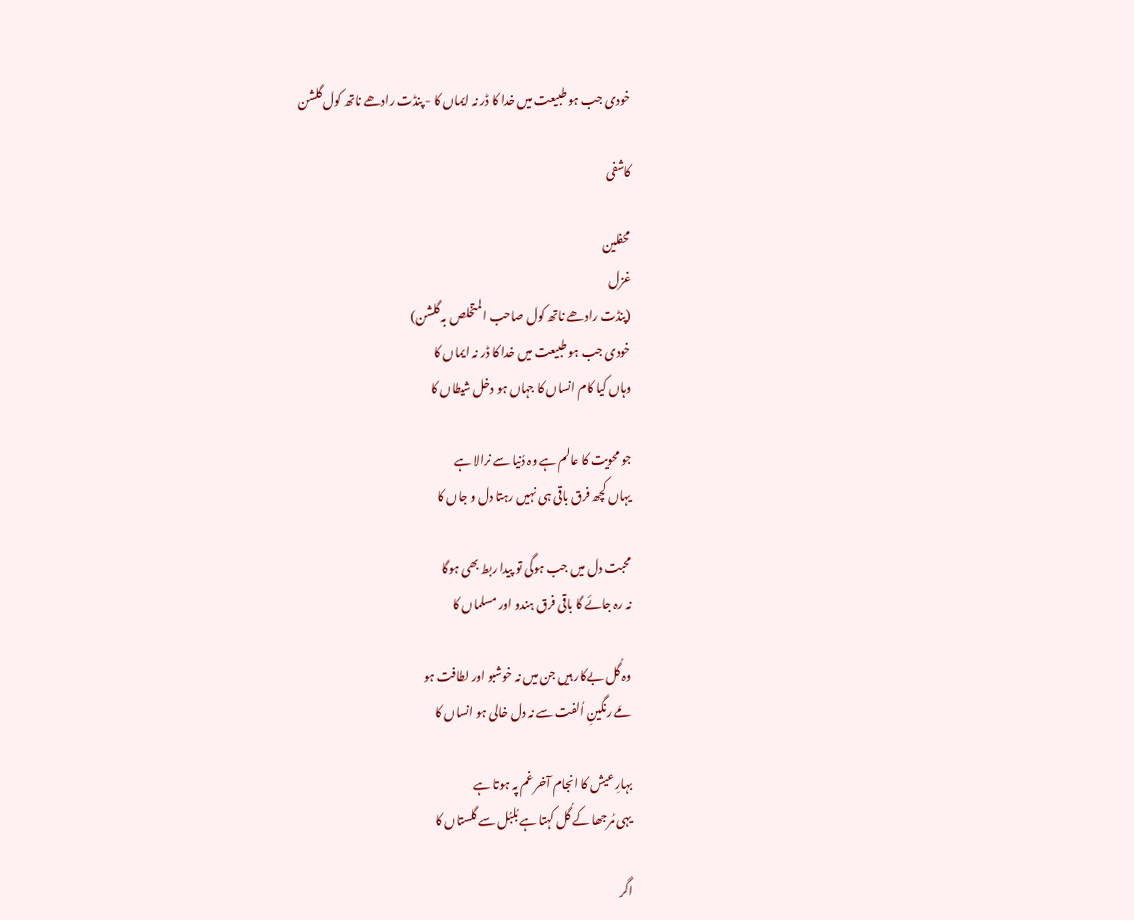خودی جب ہو طبیعت میں خدا کا ڈر نہ ایماں کا - پنڈت رادھے ناتھ کول گلشن

کاشفی

محفلین
غزل
(پنڈت رادھے ناتھ کول صاحب المتخلص بہ گلشن)
خودی جب ہو طبیعت میں خدا کا ڈر نہ ایماں کا
وہاں کیا کام انساں کا جہاں ہو دخل شیطاں کا

جو محویت کا عالم ہے وہ دُنیا سے نرالا ہے
یہاں کچھ فرق باقی ہی نہیں رہتا دل و جاں کا

محبت دل میں جب ہوگی تو پیدا ربط بھی ہوگا
نہ رہ جائے گا باقی فرق ہندو اور مسلماں کا

وہ گُل بےکار ہیں جن میں نہ خوشبو اور لطافت ہو
مَے رنگینِ اُلفت سے نہ دل خالی ہو انساں کا

بہارِ عیش کا انجام آخر غم پہ ہوتا ہے
یہی مُرجھا کے گُل کہتا ہے بُلبُل سے گلستاں کا

اگر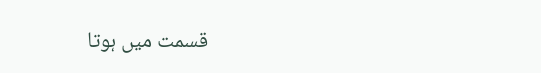قسمت میں ہوتا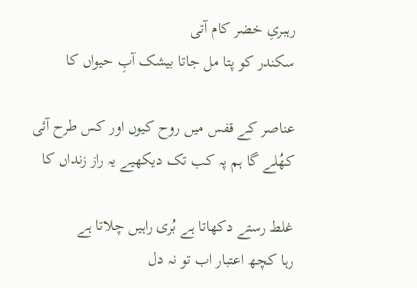رہبریِ خضر کام آتی
سکندر کو پتا مل جاتا بیشک آبِ حیواں کا

عناصر کے قفس میں روح کیوں اور کس طرح آئی
کھُلے گا ہم پہ کب تک دیکھیے یہ راز زنداں کا

غلط رستے دکھاتا ہے بُری راہیں چلاتا ہے
رہا کچھ اعتبار اب تو نہ دل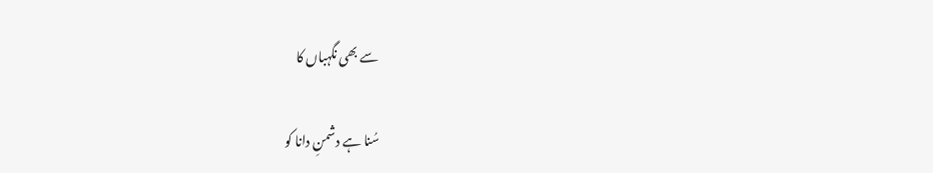سے بھی نگہباں کا

سُنا ہے دشمنِ دانا کو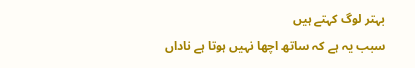بہتر لوگ کہتے ہیں
سبب یہ ہے کہ ساتھ اچھا نہیں ہوتا ہے ناداں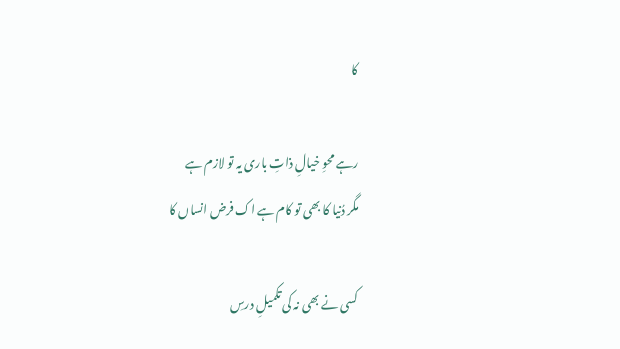کا

رہے محوِ خیالِ ذاتِ باری یہ تو لازم ہے
مگر دُنیا کا بھی تو کام ہے اک فرض انساں کا

کسی نے بھی نہ کی تکمیلِ درسِ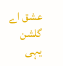عشق اے گلشن
یہی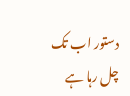دستور اب تک چل رہا ہے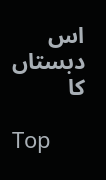اس دبستاں کا

Top